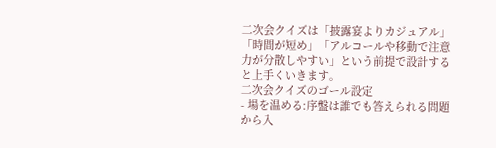二次会クイズは「披露宴よりカジュアル」「時間が短め」「アルコールや移動で注意力が分散しやすい」という前提で設計すると上手くいきます。
二次会クイズのゴール設定
- 場を温める:序盤は誰でも答えられる問題から入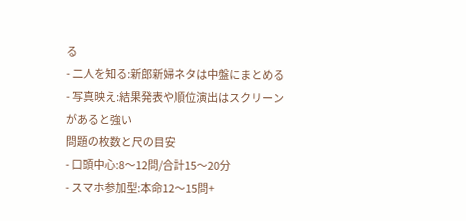る
- 二人を知る:新郎新婦ネタは中盤にまとめる
- 写真映え:結果発表や順位演出はスクリーンがあると強い
問題の枚数と尺の目安
- 口頭中心:8〜12問/合計15〜20分
- スマホ参加型:本命12〜15問+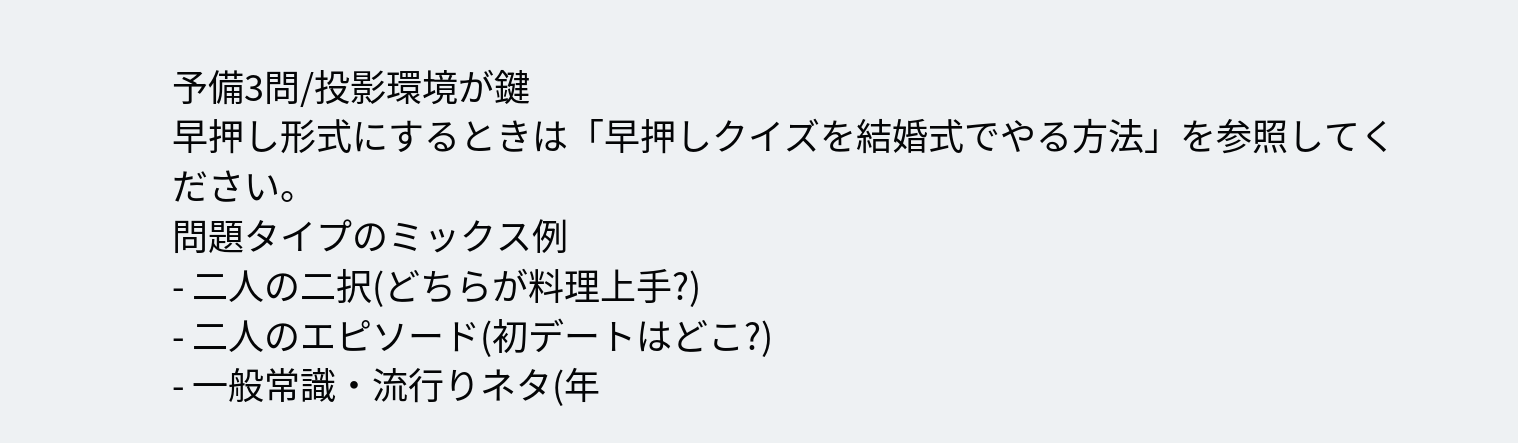予備3問/投影環境が鍵
早押し形式にするときは「早押しクイズを結婚式でやる方法」を参照してください。
問題タイプのミックス例
- 二人の二択(どちらが料理上手?)
- 二人のエピソード(初デートはどこ?)
- 一般常識・流行りネタ(年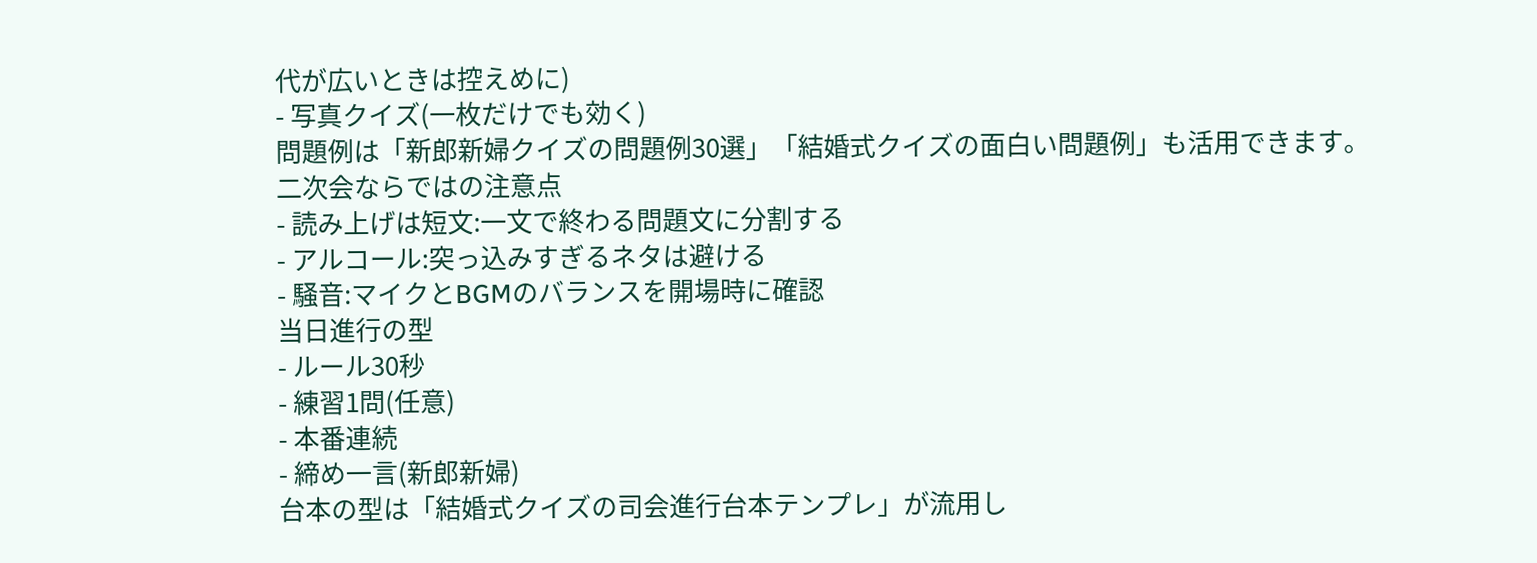代が広いときは控えめに)
- 写真クイズ(一枚だけでも効く)
問題例は「新郎新婦クイズの問題例30選」「結婚式クイズの面白い問題例」も活用できます。
二次会ならではの注意点
- 読み上げは短文:一文で終わる問題文に分割する
- アルコール:突っ込みすぎるネタは避ける
- 騒音:マイクとBGMのバランスを開場時に確認
当日進行の型
- ルール30秒
- 練習1問(任意)
- 本番連続
- 締め一言(新郎新婦)
台本の型は「結婚式クイズの司会進行台本テンプレ」が流用し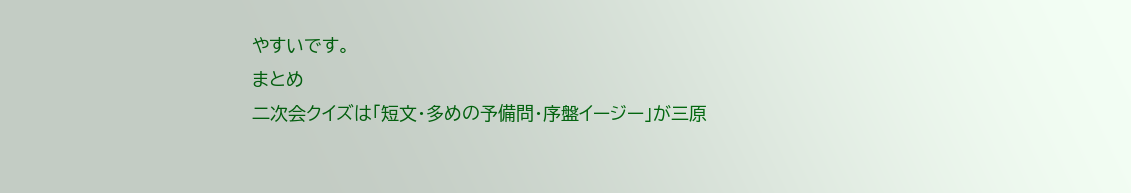やすいです。
まとめ
二次会クイズは「短文・多めの予備問・序盤イージー」が三原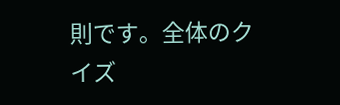則です。全体のクイズ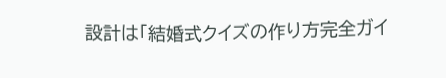設計は「結婚式クイズの作り方完全ガイ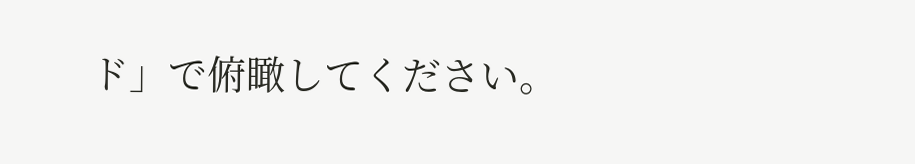ド」で俯瞰してください。